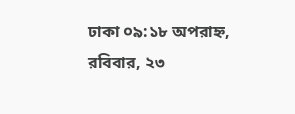ঢাকা ০৯:১৮ অপরাহ্ন, রবিবার, ২৩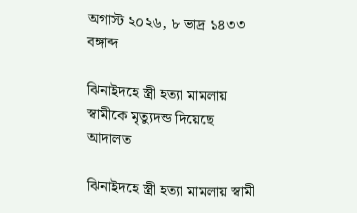অগাস্ট ২০২৬, ৮ ভাদ্র ১৪৩৩ বঙ্গাব্দ

ঝিনাইদহে স্ত্রী হত্যা মামলায় স্বামীকে মৃত্যুদন্ড দিয়েছে আদালত

ঝিনাইদহে স্ত্রী হত্যা মামলায় স্বামী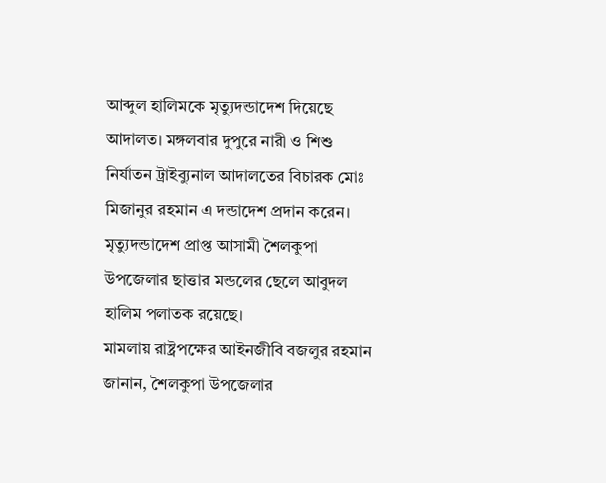আব্দুল হালিমকে মৃত্যুদন্ডাদেশ দিয়েছে আদালত। মঙ্গলবার দুপুরে নারী ও শিশু নির্যাতন ট্রাইব্যুনাল আদালতের বিচারক মোঃ মিজানুর রহমান এ দন্ডাদেশ প্রদান করেন। মৃত্যুদন্ডাদেশ প্রাপ্ত আসামী শৈলকুপা উপজেলার ছাত্তার মন্ডলের ছেলে আবুদল হালিম পলাতক রয়েছে।
মামলায় রাষ্ট্রপক্ষের আইনজীবি বজলুর রহমান জানান, শৈলকুপা উপজেলার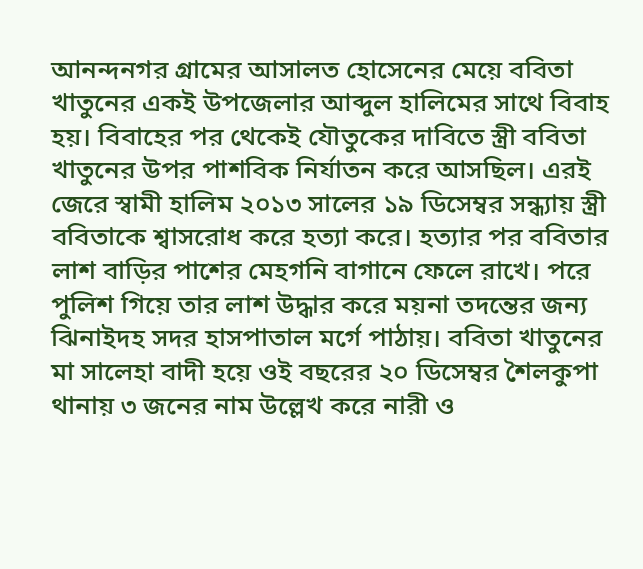আনন্দনগর গ্রামের আসালত হোসেনের মেয়ে ববিতা খাতুনের একই উপজেলার আব্দুল হালিমের সাথে বিবাহ হয়। বিবাহের পর থেকেই যৌতুকের দাবিতে স্ত্রী ববিতা খাতুনের উপর পাশবিক নির্যাতন করে আসছিল। এরই জেরে স্বামী হালিম ২০১৩ সালের ১৯ ডিসেম্বর সন্ধ্যায় স্ত্রী ববিতাকে শ্বাসরোধ করে হত্যা করে। হত্যার পর ববিতার লাশ বাড়ির পাশের মেহগনি বাগানে ফেলে রাখে। পরে পুলিশ গিয়ে তার লাশ উদ্ধার করে ময়না তদন্তের জন্য ঝিনাইদহ সদর হাসপাতাল মর্গে পাঠায়। ববিতা খাতুনের মা সালেহা বাদী হয়ে ওই বছরের ২০ ডিসেম্বর শৈলকুপা থানায় ৩ জনের নাম উল্লেখ করে নারী ও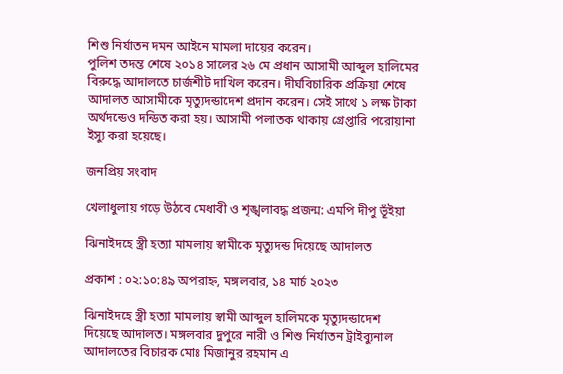শিশু নির্যাতন দমন আইনে মামলা দায়ের করেন।
পুলিশ তদন্ত শেষে ২০১৪ সালের ২৬ মে প্রধান আসামী আব্দুল হালিমের বিরুদ্ধে আদালতে চার্জশীট দাখিল করেন। দীর্ঘবিচারিক প্রক্রিয়া শেষে আদালত আসামীকে মৃত্যুদন্ডাদেশ প্রদান করেন। সেই সাথে ১ লক্ষ টাকা অর্থদন্ডেও দন্ডিত করা হয়। আসামী পলাতক থাকায় গ্রেপ্তারি পরোয়ানা ইস্যু করা হয়েছে।

জনপ্রিয় সংবাদ

খেলাধুলায় গড়ে উঠবে মেধাবী ও শৃঙ্খলাবদ্ধ প্রজন্ম: এমপি দীপু ভূঁইয়া

ঝিনাইদহে স্ত্রী হত্যা মামলায় স্বামীকে মৃত্যুদন্ড দিয়েছে আদালত

প্রকাশ : ০২:১০:৪৯ অপরাহ্ন, মঙ্গলবার, ১৪ মার্চ ২০২৩

ঝিনাইদহে স্ত্রী হত্যা মামলায় স্বামী আব্দুল হালিমকে মৃত্যুদন্ডাদেশ দিয়েছে আদালত। মঙ্গলবার দুপুরে নারী ও শিশু নির্যাতন ট্রাইব্যুনাল আদালতের বিচারক মোঃ মিজানুর রহমান এ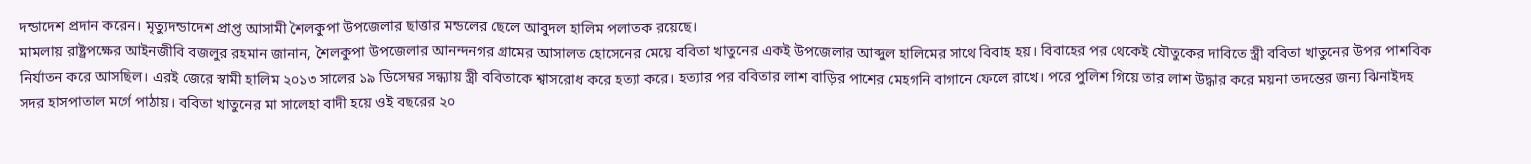দন্ডাদেশ প্রদান করেন। মৃত্যুদন্ডাদেশ প্রাপ্ত আসামী শৈলকুপা উপজেলার ছাত্তার মন্ডলের ছেলে আবুদল হালিম পলাতক রয়েছে।
মামলায় রাষ্ট্রপক্ষের আইনজীবি বজলুর রহমান জানান, শৈলকুপা উপজেলার আনন্দনগর গ্রামের আসালত হোসেনের মেয়ে ববিতা খাতুনের একই উপজেলার আব্দুল হালিমের সাথে বিবাহ হয়। বিবাহের পর থেকেই যৌতুকের দাবিতে স্ত্রী ববিতা খাতুনের উপর পাশবিক নির্যাতন করে আসছিল। এরই জেরে স্বামী হালিম ২০১৩ সালের ১৯ ডিসেম্বর সন্ধ্যায় স্ত্রী ববিতাকে শ্বাসরোধ করে হত্যা করে। হত্যার পর ববিতার লাশ বাড়ির পাশের মেহগনি বাগানে ফেলে রাখে। পরে পুলিশ গিয়ে তার লাশ উদ্ধার করে ময়না তদন্তের জন্য ঝিনাইদহ সদর হাসপাতাল মর্গে পাঠায়। ববিতা খাতুনের মা সালেহা বাদী হয়ে ওই বছরের ২০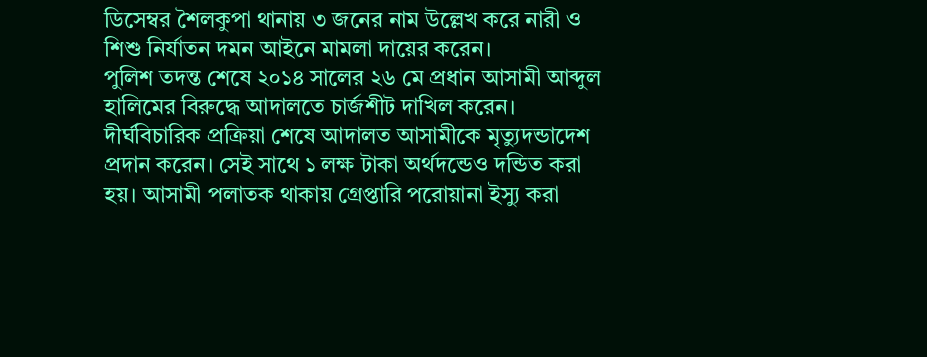ডিসেম্বর শৈলকুপা থানায় ৩ জনের নাম উল্লেখ করে নারী ও শিশু নির্যাতন দমন আইনে মামলা দায়ের করেন।
পুলিশ তদন্ত শেষে ২০১৪ সালের ২৬ মে প্রধান আসামী আব্দুল হালিমের বিরুদ্ধে আদালতে চার্জশীট দাখিল করেন। দীর্ঘবিচারিক প্রক্রিয়া শেষে আদালত আসামীকে মৃত্যুদন্ডাদেশ প্রদান করেন। সেই সাথে ১ লক্ষ টাকা অর্থদন্ডেও দন্ডিত করা হয়। আসামী পলাতক থাকায় গ্রেপ্তারি পরোয়ানা ইস্যু করা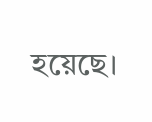হয়েছে।